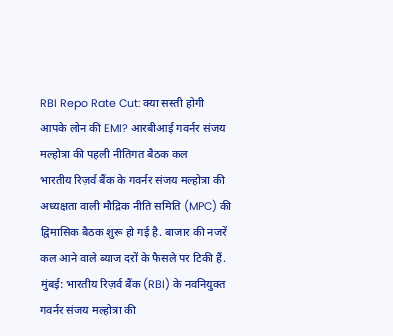RBI Repo Rate Cut: क्या सस्ती होगी आपके लोन की EMI? आरबीआई गवर्नर संजय मल्होत्रा की पहली नीतिगत बैठक कल
भारतीय रिज़र्व बैंक के गवर्नर संजय मल्होत्रा की अध्यक्षता वाली मौद्रिक नीति समिति (MPC) की द्विमासिक बैठक शुरू हो गई है. बाजार की नजरें कल आने वाले ब्याज दरों के फैसले पर टिकी हैं.
मुंबई: भारतीय रिज़र्व बैंक (RBI) के नवनियुक्त गवर्नर संजय मल्होत्रा की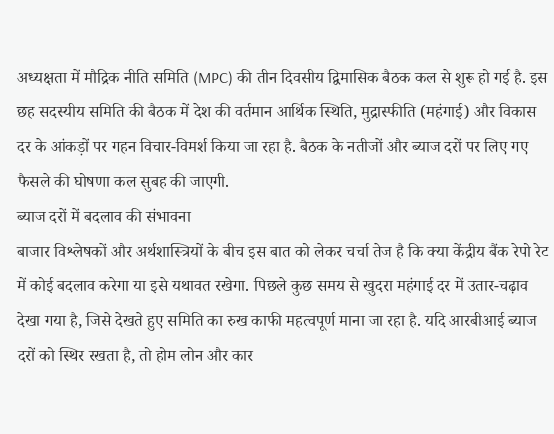अध्यक्षता में मौद्रिक नीति समिति (MPC) की तीन दिवसीय द्विमासिक बैठक कल से शुरू हो गई है. इस छह सदस्यीय समिति की बैठक में देश की वर्तमान आर्थिक स्थिति, मुद्रास्फीति (महंगाई) और विकास दर के आंकड़ों पर गहन विचार-विमर्श किया जा रहा है. बैठक के नतीजों और ब्याज दरों पर लिए गए फैसले की घोषणा कल सुबह की जाएगी.
ब्याज दरों में बदलाव की संभावना
बाजार विश्लेषकों और अर्थशास्त्रियों के बीच इस बात को लेकर चर्चा तेज है कि क्या केंद्रीय बैंक रेपो रेट में कोई बदलाव करेगा या इसे यथावत रखेगा. पिछले कुछ समय से खुदरा महंगाई दर में उतार-चढ़ाव देखा गया है, जिसे देखते हुए समिति का रुख काफी महत्वपूर्ण माना जा रहा है. यदि आरबीआई ब्याज दरों को स्थिर रखता है, तो होम लोन और कार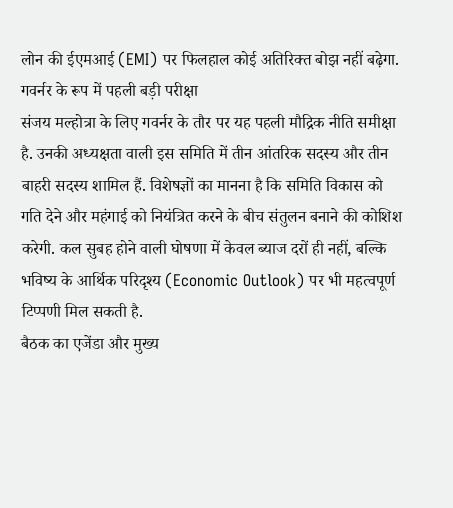लोन की ईएमआई (EMI) पर फिलहाल कोई अतिरिक्त बोझ नहीं बढ़ेगा.
गवर्नर के रूप में पहली बड़ी परीक्षा
संजय मल्होत्रा के लिए गवर्नर के तौर पर यह पहली मौद्रिक नीति समीक्षा है. उनकी अध्यक्षता वाली इस समिति में तीन आंतरिक सदस्य और तीन बाहरी सदस्य शामिल हैं. विशेषज्ञों का मानना है कि समिति विकास को गति देने और महंगाई को नियंत्रित करने के बीच संतुलन बनाने की कोशिश करेगी. कल सुबह होने वाली घोषणा में केवल ब्याज दरों ही नहीं, बल्कि भविष्य के आर्थिक परिदृश्य (Economic Outlook) पर भी महत्वपूर्ण टिप्पणी मिल सकती है.
बैठक का एजेंडा और मुख्य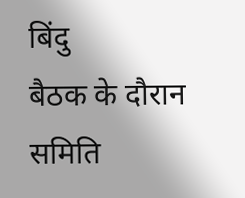बिंदु
बैठक के दौरान समिति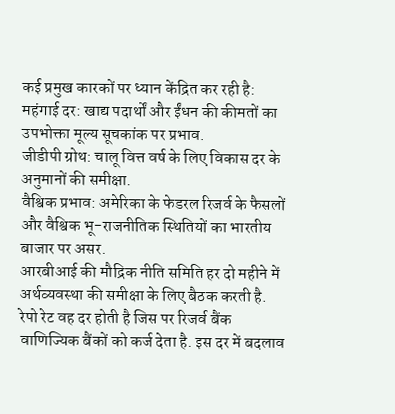कई प्रमुख कारकों पर ध्यान केंद्रित कर रही है:
महंगाई दर: खाद्य पदार्थों और ईंधन की कीमतों का उपभोक्ता मूल्य सूचकांक पर प्रभाव.
जीडीपी ग्रोथ: चालू वित्त वर्ष के लिए विकास दर के अनुमानों की समीक्षा.
वैश्विक प्रभाव: अमेरिका के फेडरल रिजर्व के फैसलों और वैश्विक भू-राजनीतिक स्थितियों का भारतीय बाजार पर असर.
आरबीआई की मौद्रिक नीति समिति हर दो महीने में अर्थव्यवस्था की समीक्षा के लिए बैठक करती है. रेपो रेट वह दर होती है जिस पर रिजर्व बैंक वाणिज्यिक बैंकों को कर्ज देता है. इस दर में बदलाव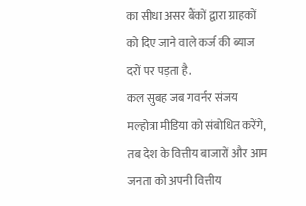का सीधा असर बैंकों द्वारा ग्राहकों को दिए जाने वाले कर्ज की ब्याज दरों पर पड़ता है.
कल सुबह जब गवर्नर संजय मल्होत्रा मीडिया को संबोधित करेंगे, तब देश के वित्तीय बाजारों और आम जनता को अपनी वित्तीय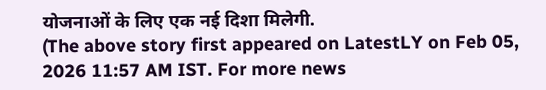योजनाओं के लिए एक नई दिशा मिलेगी.
(The above story first appeared on LatestLY on Feb 05, 2026 11:57 AM IST. For more news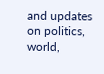and updates on politics, world,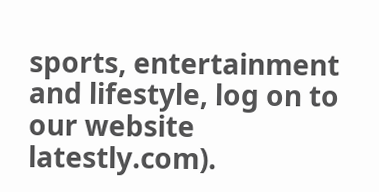sports, entertainment and lifestyle, log on to our website latestly.com).